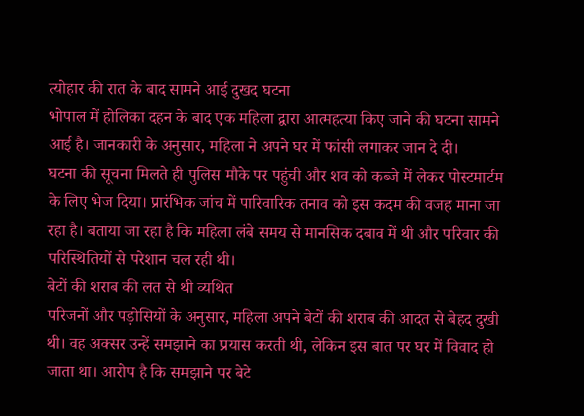त्योहार की रात के बाद सामने आई दुखद घटना
भोपाल में होलिका दहन के बाद एक महिला द्वारा आत्महत्या किए जाने की घटना सामने आई है। जानकारी के अनुसार, महिला ने अपने घर में फांसी लगाकर जान दे दी।
घटना की सूचना मिलते ही पुलिस मौके पर पहुंची और शव को कब्जे में लेकर पोस्टमार्टम के लिए भेज दिया। प्रारंभिक जांच में पारिवारिक तनाव को इस कदम की वजह माना जा रहा है। बताया जा रहा है कि महिला लंबे समय से मानसिक दबाव में थी और परिवार की परिस्थितियों से परेशान चल रही थी।
बेटों की शराब की लत से थी व्यथित
परिजनों और पड़ोसियों के अनुसार, महिला अपने बेटों की शराब की आदत से बेहद दुखी थी। वह अक्सर उन्हें समझाने का प्रयास करती थी, लेकिन इस बात पर घर में विवाद हो जाता था। आरोप है कि समझाने पर बेटे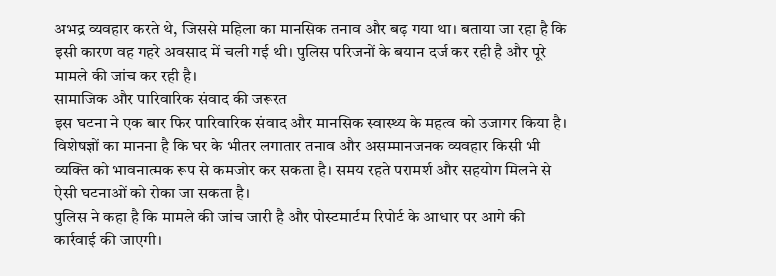अभद्र व्यवहार करते थे, जिससे महिला का मानसिक तनाव और बढ़ गया था। बताया जा रहा है कि इसी कारण वह गहरे अवसाद में चली गई थी। पुलिस परिजनों के बयान दर्ज कर रही है और पूरे मामले की जांच कर रही है।
सामाजिक और पारिवारिक संवाद की जरूरत
इस घटना ने एक बार फिर पारिवारिक संवाद और मानसिक स्वास्थ्य के महत्व को उजागर किया है। विशेषज्ञों का मानना है कि घर के भीतर लगातार तनाव और असम्मानजनक व्यवहार किसी भी व्यक्ति को भावनात्मक रूप से कमजोर कर सकता है। समय रहते परामर्श और सहयोग मिलने से ऐसी घटनाओं को रोका जा सकता है।
पुलिस ने कहा है कि मामले की जांच जारी है और पोस्टमार्टम रिपोर्ट के आधार पर आगे की कार्रवाई की जाएगी।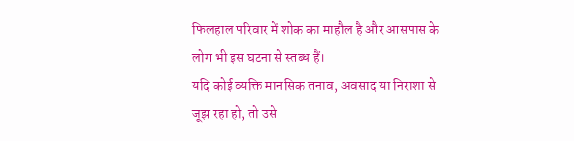फिलहाल परिवार में शोक का माहौल है और आसपास के लोग भी इस घटना से स्तब्ध हैं।
यदि कोई व्यक्ति मानसिक तनाव, अवसाद या निराशा से जूझ रहा हो, तो उसे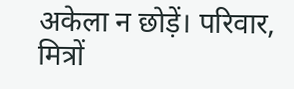अकेला न छोड़ें। परिवार, मित्रों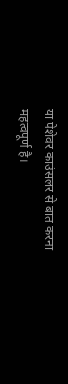या पेशेवर काउंसलर से बात करना महत्वपूर्ण है।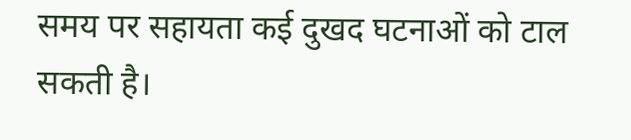समय पर सहायता कई दुखद घटनाओं को टाल सकती है।